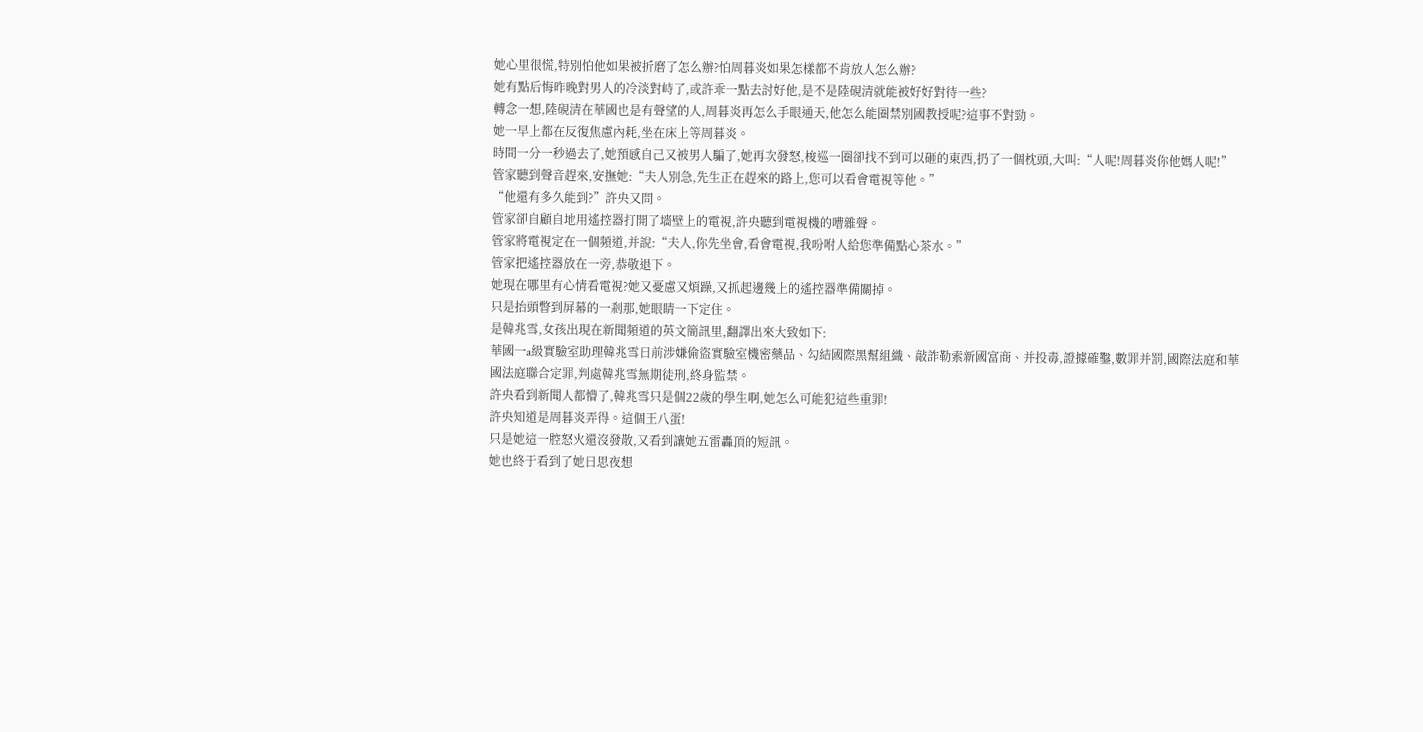她心里很慌,特別怕他如果被折磨了怎么辦?怕周暮炎如果怎樣都不肯放人怎么辦?
她有點后悔昨晚對男人的冷淡對峙了,或許乖一點去討好他,是不是陸硯清就能被好好對待一些?
轉念一想,陸硯清在華國也是有聲望的人,周暮炎再怎么手眼通天,他怎么能圈禁別國教授呢?這事不對勁。
她一早上都在反復焦慮內耗,坐在床上等周暮炎。
時間一分一秒過去了,她預感自己又被男人騙了,她再次發怒,梭巡一圈卻找不到可以砸的東西,扔了一個枕頭,大叫:“人呢!周暮炎你他媽人呢!”
管家聽到聲音趕來,安撫她:“夫人別急,先生正在趕來的路上,您可以看會電視等他。”
“他還有多久能到?”許央又問。
管家卻自顧自地用遙控器打開了墻壁上的電視,許央聽到電視機的嘈雜聲。
管家將電視定在一個頻道,并說:“夫人,你先坐會,看會電視,我吩咐人給您準備點心茶水。”
管家把遙控器放在一旁,恭敬退下。
她現在哪里有心情看電視?她又憂慮又煩躁,又抓起邊幾上的遙控器準備關掉。
只是抬頭瞥到屏幕的一剎那,她眼睛一下定住。
是韓兆雪,女孩出現在新聞頻道的英文簡訊里,翻譯出來大致如下:
華國一a級實驗室助理韓兆雪日前涉嫌偷盜實驗室機密藥品、勾結國際黑幫組織、敲詐勒索新國富商、并投毒,證據確鑿,數罪并罰,國際法庭和華國法庭聯合定罪,判處韓兆雪無期徒刑,終身監禁。
許央看到新聞人都懵了,韓兆雪只是個22歲的學生啊,她怎么可能犯這些重罪!
許央知道是周暮炎弄得。這個王八蛋!
只是她這一腔怒火還沒發散,又看到讓她五雷轟頂的短訊。
她也終于看到了她日思夜想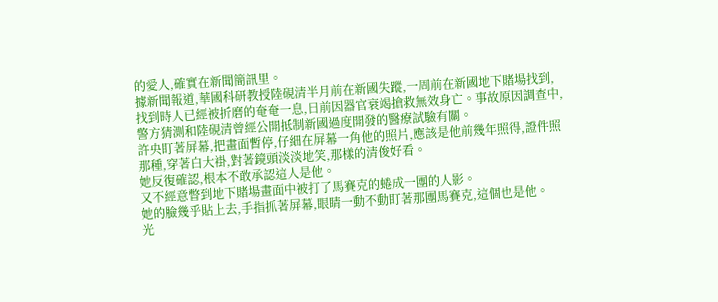的愛人,確實在新聞簡訊里。
據新聞報道,華國科研教授陸硯清半月前在新國失蹤,一周前在新國地下賭場找到,找到時人已經被折磨的奄奄一息,日前因器官衰竭搶救無效身亡。事故原因調查中,警方猜測和陸硯清曾經公開抵制新國過度開發的醫療試驗有關。
許央盯著屏幕,把畫面暫停,仔細在屏幕一角他的照片,應該是他前幾年照得,證件照那種,穿著白大褂,對著鏡頭淡淡地笑,那樣的清俊好看。
她反復確認,根本不敢承認這人是他。
又不經意瞥到地下賭場畫面中被打了馬賽克的蜷成一團的人影。
她的臉幾乎貼上去,手指抓著屏幕,眼睛一動不動盯著那團馬賽克,這個也是他。
光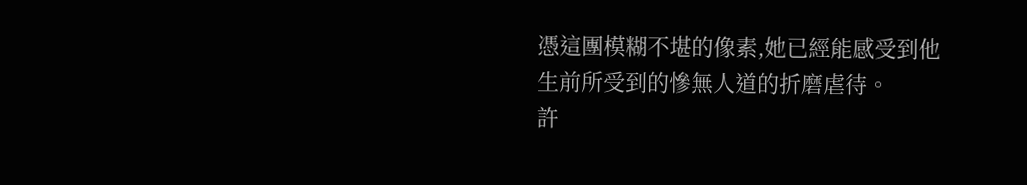憑這團模糊不堪的像素,她已經能感受到他生前所受到的慘無人道的折磨虐待。
許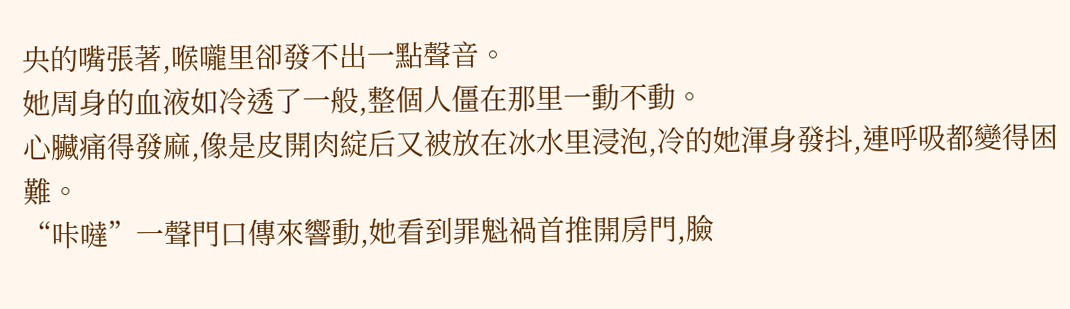央的嘴張著,喉嚨里卻發不出一點聲音。
她周身的血液如冷透了一般,整個人僵在那里一動不動。
心臟痛得發麻,像是皮開肉綻后又被放在冰水里浸泡,冷的她渾身發抖,連呼吸都變得困難。
“咔噠”一聲門口傳來響動,她看到罪魁禍首推開房門,臉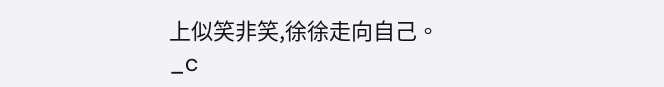上似笑非笑,徐徐走向自己。_c